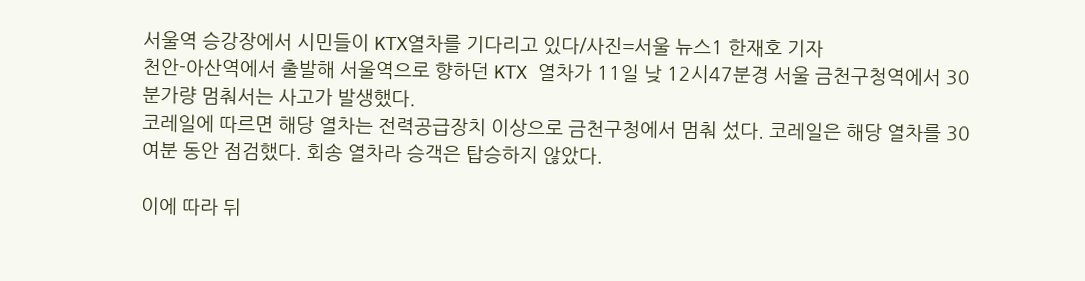서울역 승강장에서 시민들이 KTX열차를 기다리고 있다/사진=서울 뉴스1 한재호 기자
천안-아산역에서 출발해 서울역으로 향하던 KTX 열차가 11일 낮 12시47분경 서울 금천구청역에서 30분가량 멈춰서는 사고가 발생했다.
코레일에 따르면 해당 열차는 전력공급장치 이상으로 금천구청에서 멈춰 섰다. 코레일은 해당 열차를 30여분 동안 점검했다. 회송 열차라 승객은 탑승하지 않았다.

이에 따라 뒤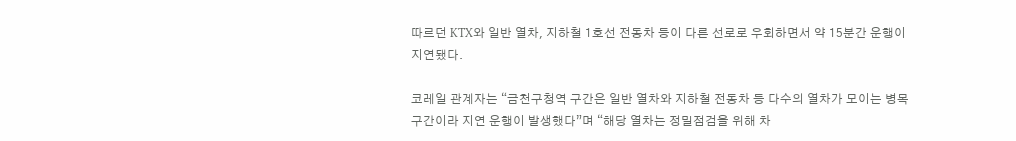따르던 KTX와 일반 열차, 지하철 1호선 전동차 등이 다른 선로로 우회하면서 약 15분간 운행이 지연됐다.

코레일 관계자는 “금천구청역 구간은 일반 열차와 지하철 전동차 등 다수의 열차가 모이는 병목구간이라 지연 운행이 발생했다”며 “해당 열차는 정밀점검을 위해 차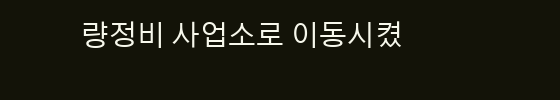량정비 사업소로 이동시켰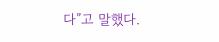다”고 말했다.